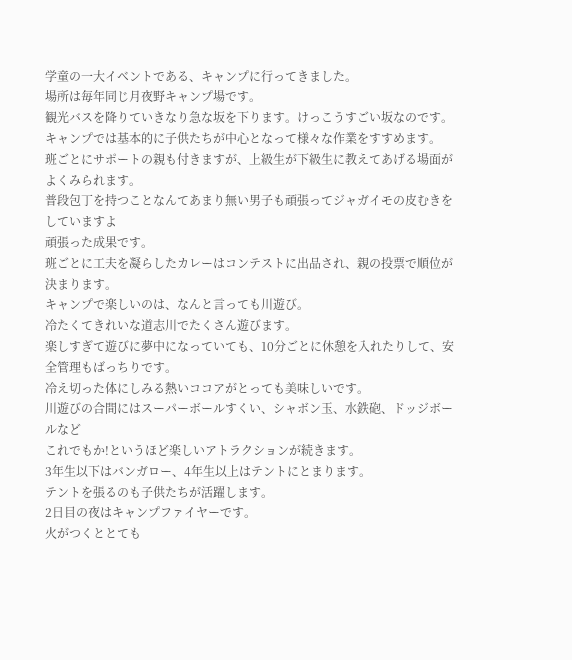学童の一大イベントである、キャンプに行ってきました。
場所は毎年同じ月夜野キャンプ場です。
観光バスを降りていきなり急な坂を下ります。けっこうすごい坂なのです。
キャンプでは基本的に子供たちが中心となって様々な作業をすすめます。
班ごとにサポートの親も付きますが、上級生が下級生に教えてあげる場面がよくみられます。
普段包丁を持つことなんてあまり無い男子も頑張ってジャガイモの皮むきをしていますよ
頑張った成果です。
班ごとに工夫を凝らしたカレーはコンテストに出品され、親の投票で順位が決まります。
キャンプで楽しいのは、なんと言っても川遊び。
冷たくてきれいな道志川でたくさん遊びます。
楽しすぎて遊びに夢中になっていても、10分ごとに休憩を入れたりして、安全管理もばっちりです。
冷え切った体にしみる熱いココアがとっても美味しいです。
川遊びの合間にはスーパーボールすくい、シャボン玉、水鉄砲、ドッジボールなど
これでもか!というほど楽しいアトラクションが続きます。
3年生以下はバンガロー、4年生以上はテントにとまります。
テントを張るのも子供たちが活躍します。
2日目の夜はキャンプファイヤーです。
火がつくととても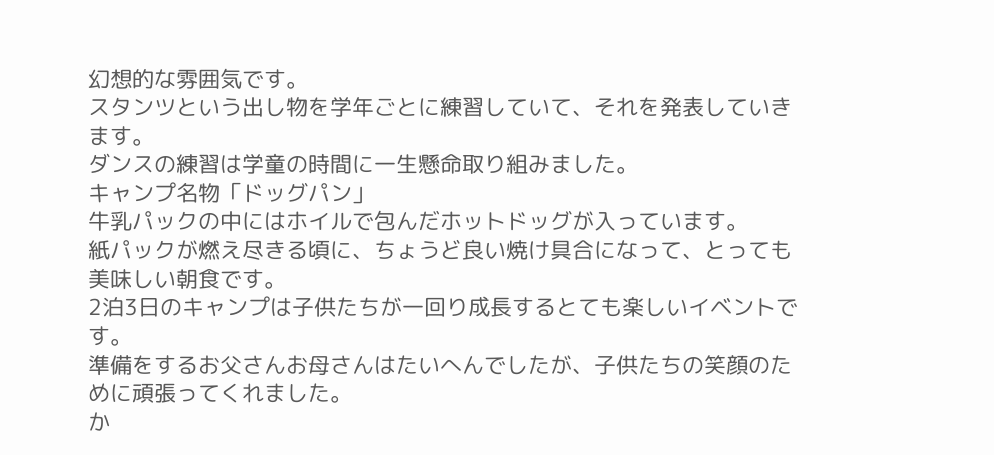幻想的な雰囲気です。
スタンツという出し物を学年ごとに練習していて、それを発表していきます。
ダンスの練習は学童の時間に一生懸命取り組みました。
キャンプ名物「ドッグパン」
牛乳パックの中にはホイルで包んだホットドッグが入っています。
紙パックが燃え尽きる頃に、ちょうど良い焼け具合になって、とっても美味しい朝食です。
2泊3日のキャンプは子供たちが一回り成長するとても楽しいイベントです。
準備をするお父さんお母さんはたいへんでしたが、子供たちの笑顔のために頑張ってくれました。
か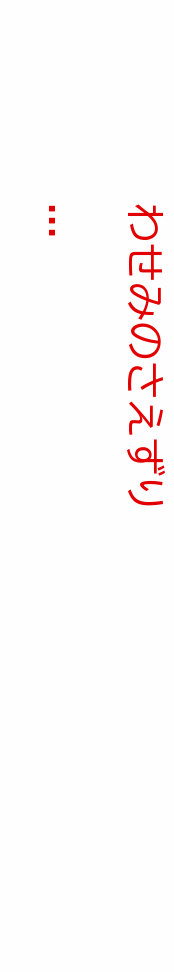わせみのさえずり
...